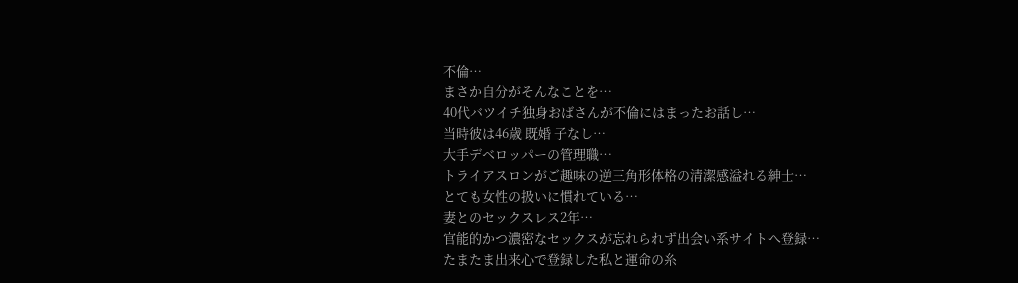不倫…
まさか自分がそんなことを…
40代バツイチ独身おばさんが不倫にはまったお話し…
当時彼は46歳 既婚 子なし…
大手デベロッパーの管理職…
トライアスロンがご趣味の逆三角形体格の清潔感溢れる紳士…
とても女性の扱いに慣れている…
妻とのセックスレス2年…
官能的かつ濃密なセックスが忘れられず出会い系サイトへ登録…
たまたま出来心で登録した私と運命の糸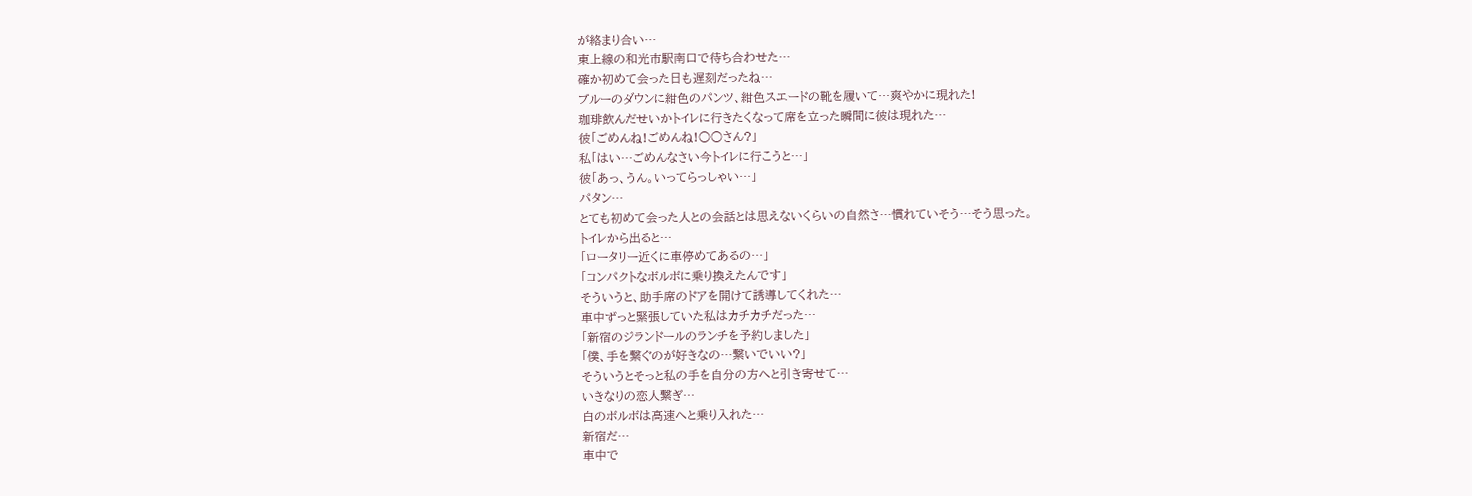が絡まり合い…
東上線の和光市駅南口で待ち合わせた…
確か初めて会った日も遅刻だったね…
ブルーのダウンに紺色のパンツ、紺色スエードの靴を履いて…爽やかに現れた!
珈琲飲んだせいかトイレに行きたくなって席を立った瞬間に彼は現れた…
彼「ごめんね!ごめんね!○○さん?」
私「はい…ごめんなさい今トイレに行こうと…」
彼「あっ、うん。いってらっしゃい…」
パタン…
とても初めて会った人との会話とは思えないくらいの自然さ…慣れていそう…そう思った。
トイレから出ると…
「ロータリー近くに車停めてあるの…」
「コンパクトなボルボに乗り換えたんです」
そういうと、助手席のドアを開けて誘導してくれた…
車中ずっと緊張していた私はカチカチだった…
「新宿のジランドールのランチを予約しました」
「僕、手を繋ぐのが好きなの…繋いでいい?」
そういうとそっと私の手を自分の方へと引き寄せて…
いきなりの恋人繋ぎ…
白のボルボは高速へと乗り入れた…
新宿だ…
車中で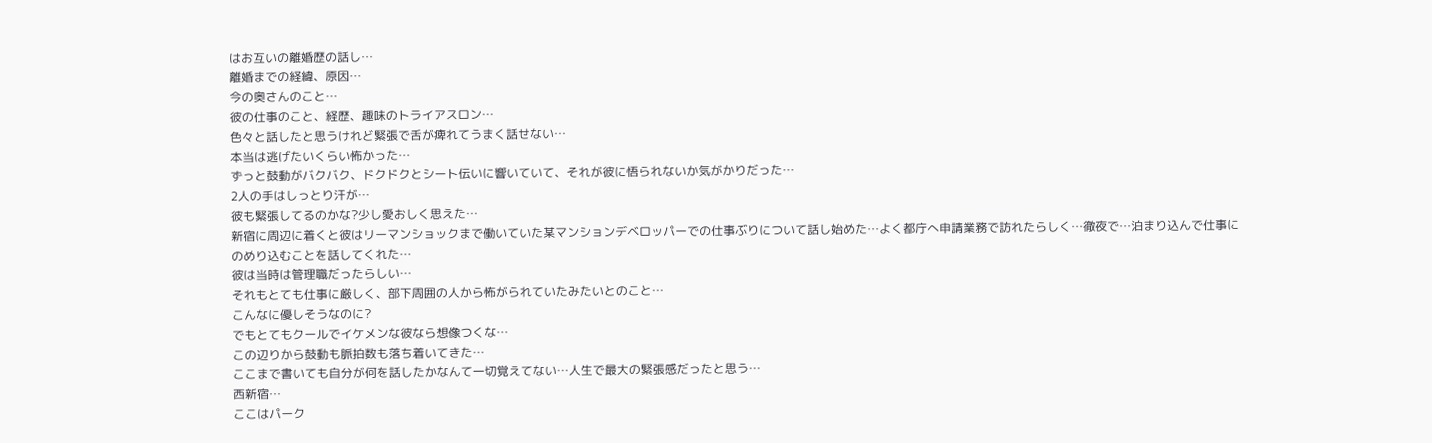はお互いの離婚歴の話し…
離婚までの経緯、原因…
今の奥さんのこと…
彼の仕事のこと、経歴、趣味のトライアスロン…
色々と話したと思うけれど緊張で舌が痺れてうまく話せない…
本当は逃げたいくらい怖かった…
ずっと鼓動がバクバク、ドクドクとシート伝いに響いていて、それが彼に悟られないか気がかりだった…
2人の手はしっとり汗が…
彼も緊張してるのかな?少し愛おしく思えた…
新宿に周辺に着くと彼はリーマンショックまで働いていた某マンションデベロッパーでの仕事ぶりについて話し始めた…よく都庁へ申請業務で訪れたらしく…徹夜で…泊まり込んで仕事にのめり込むことを話してくれた…
彼は当時は管理職だったらしい…
それもとても仕事に厳しく、部下周囲の人から怖がられていたみたいとのこと…
こんなに優しそうなのに?
でもとてもクールでイケメンな彼なら想像つくな…
この辺りから鼓動も脈拍数も落ち着いてきた…
ここまで書いても自分が何を話したかなんて一切覚えてない…人生で最大の緊張感だったと思う…
西新宿…
ここはパーク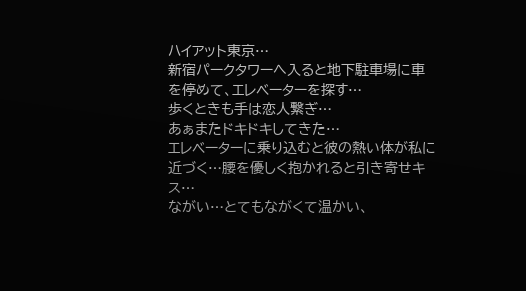ハイアット東京…
新宿パークタワーへ入ると地下駐車場に車を停めて、エレベーターを探す…
歩くときも手は恋人繋ぎ…
あぁまたドキドキしてきた…
エレベーターに乗り込むと彼の熱い体が私に近づく…腰を優しく抱かれると引き寄せキス…
ながい…とてもながくて温かい、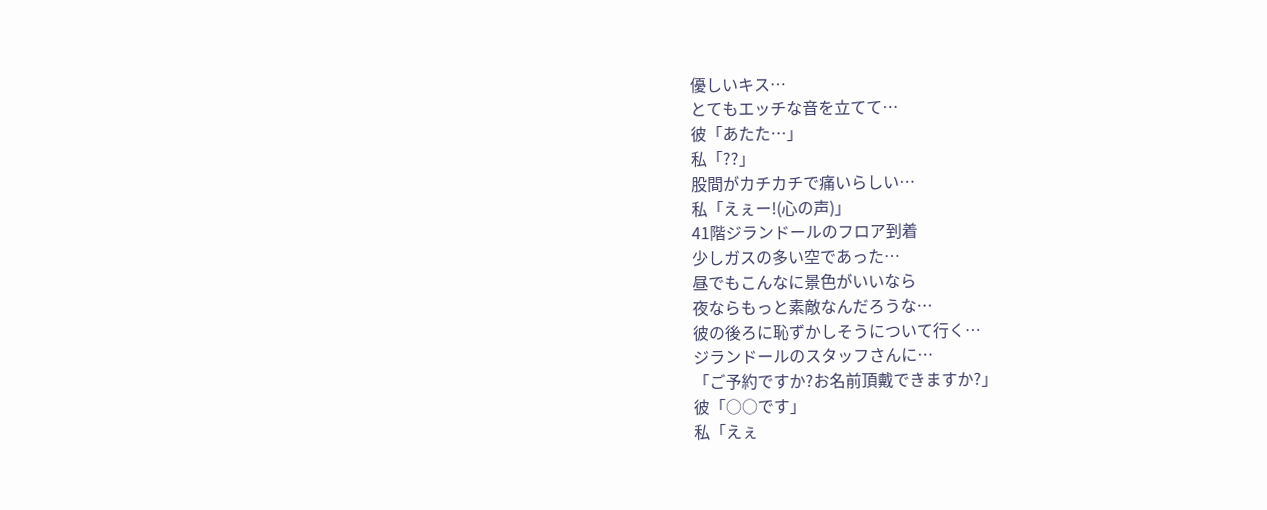優しいキス…
とてもエッチな音を立てて…
彼「あたた…」
私「??」
股間がカチカチで痛いらしい…
私「えぇー!(心の声)」
41階ジランドールのフロア到着
少しガスの多い空であった…
昼でもこんなに景色がいいなら
夜ならもっと素敵なんだろうな…
彼の後ろに恥ずかしそうについて行く…
ジランドールのスタッフさんに…
「ご予約ですか?お名前頂戴できますか?」
彼「○○です」
私「えぇ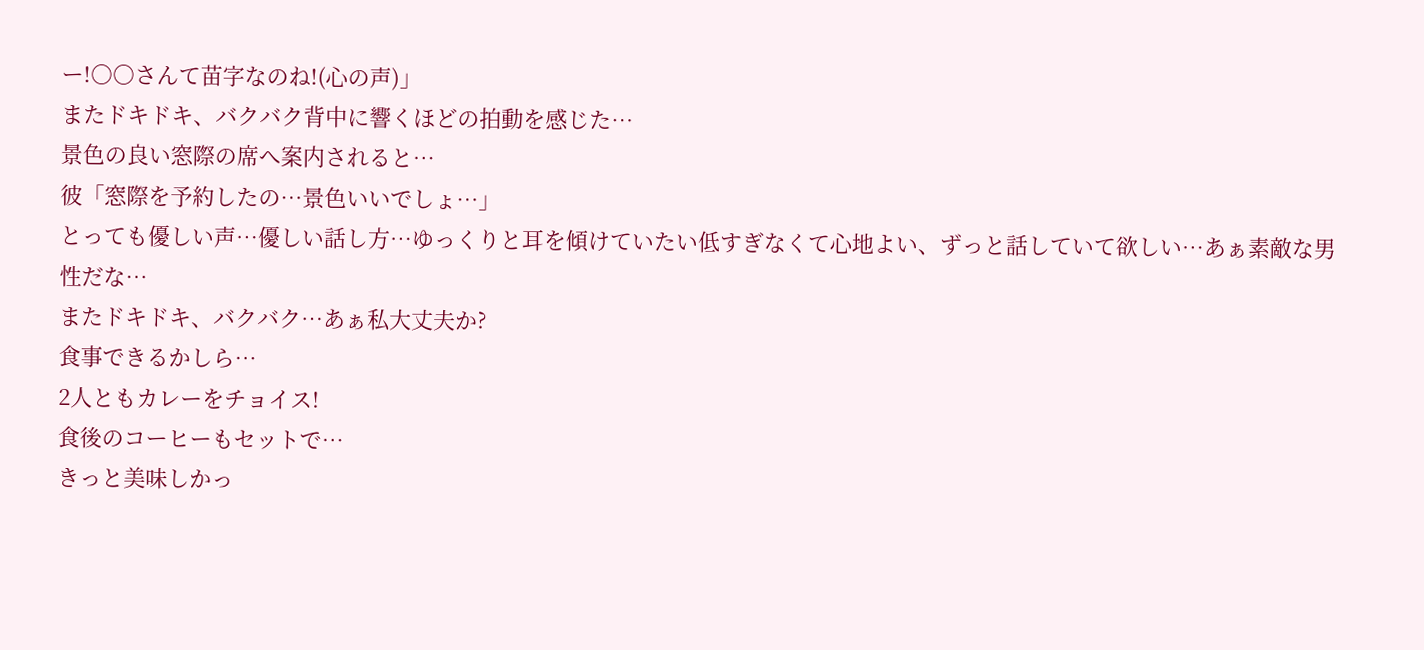ー!○○さんて苗字なのね!(心の声)」
またドキドキ、バクバク背中に響くほどの拍動を感じた…
景色の良い窓際の席へ案内されると…
彼「窓際を予約したの…景色いいでしょ…」
とっても優しい声…優しい話し方…ゆっくりと耳を傾けていたい低すぎなくて心地よい、ずっと話していて欲しい…あぁ素敵な男性だな…
またドキドキ、バクバク…あぁ私大丈夫か?
食事できるかしら…
2人ともカレーをチョイス!
食後のコーヒーもセットで…
きっと美味しかっ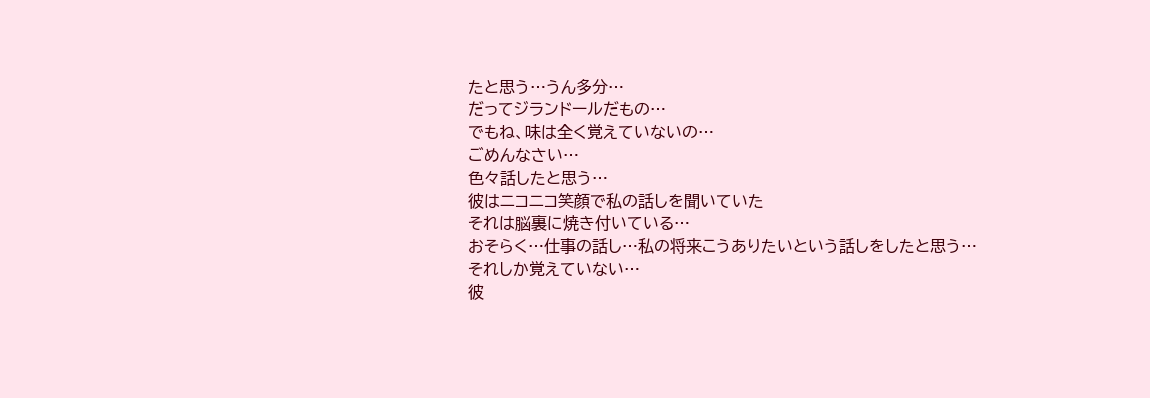たと思う…うん多分…
だってジランドールだもの…
でもね、味は全く覚えていないの…
ごめんなさい…
色々話したと思う…
彼はニコニコ笑顔で私の話しを聞いていた
それは脳裏に焼き付いている…
おそらく…仕事の話し…私の将来こうありたいという話しをしたと思う…
それしか覚えていない…
彼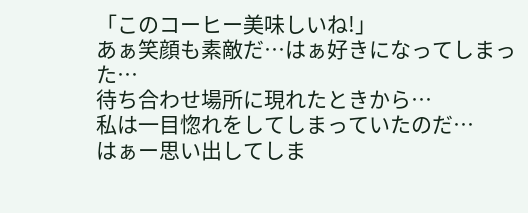「このコーヒー美味しいね!」
あぁ笑顔も素敵だ…はぁ好きになってしまった…
待ち合わせ場所に現れたときから…
私は一目惚れをしてしまっていたのだ…
はぁー思い出してしま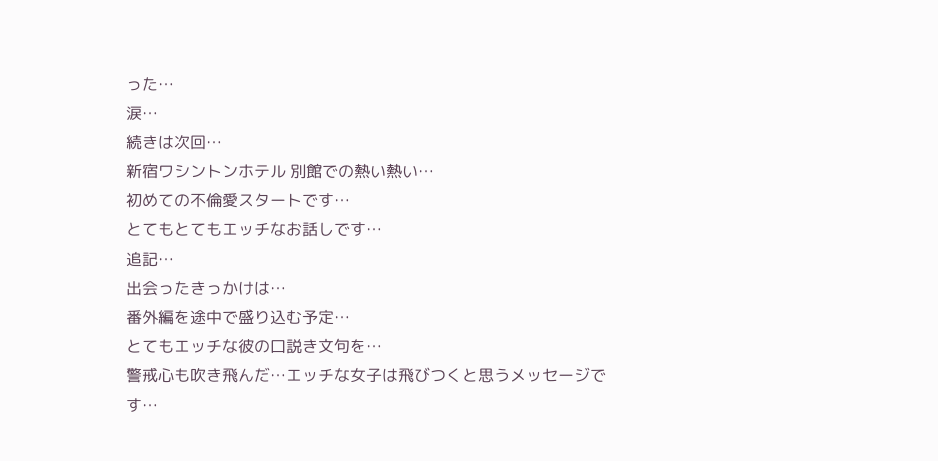った…
涙…
続きは次回…
新宿ワシントンホテル 別館での熱い熱い…
初めての不倫愛スタートです…
とてもとてもエッチなお話しです…
追記…
出会ったきっかけは…
番外編を途中で盛り込む予定…
とてもエッチな彼の口説き文句を…
警戒心も吹き飛んだ…エッチな女子は飛びつくと思うメッセージです…